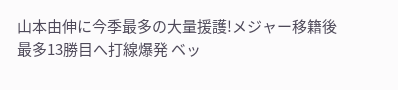山本由伸に今季最多の大量援護!メジャー移籍後最多13勝目へ打線爆発 ベッ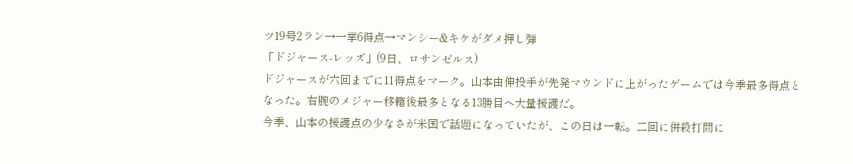ツ19号2ラン→一挙6得点→マンシー&キケがダメ押し弾
「ドジャース-レッズ」(9日、ロサンゼルス)
ドジャースが六回までに11得点をマーク。山本由伸投手が先発マウンドに上がったゲームでは今季最多得点となった。右腕のメジャー移籍後最多となる13勝目へ大量援護だ。
今季、山本の援護点の少なさが米国で話題になっていたが、この日は一転。二回に併殺打間に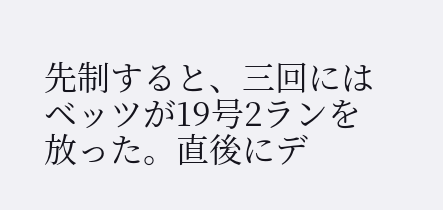先制すると、三回にはベッツが19号2ランを放った。直後にデ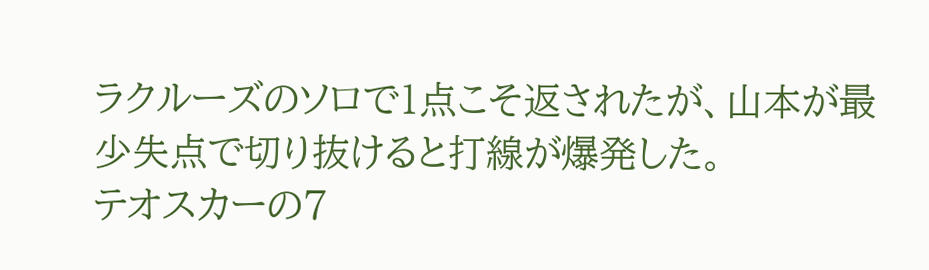ラクルーズのソロで1点こそ返されたが、山本が最少失点で切り抜けると打線が爆発した。
テオスカーの7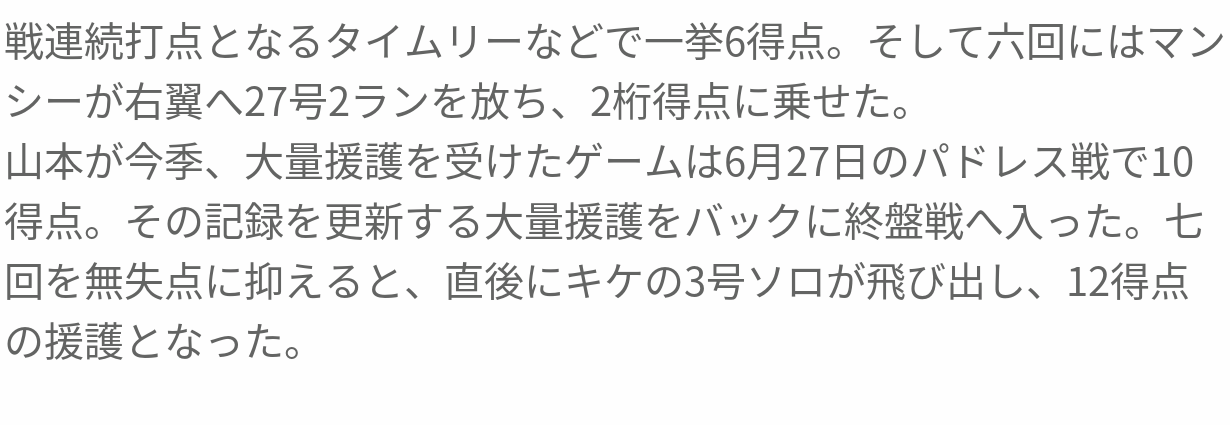戦連続打点となるタイムリーなどで一挙6得点。そして六回にはマンシーが右翼へ27号2ランを放ち、2桁得点に乗せた。
山本が今季、大量援護を受けたゲームは6月27日のパドレス戦で10得点。その記録を更新する大量援護をバックに終盤戦へ入った。七回を無失点に抑えると、直後にキケの3号ソロが飛び出し、12得点の援護となった。